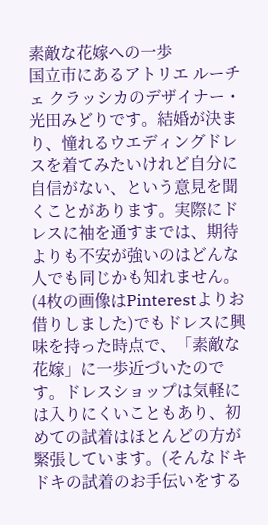素敵な花嫁への一歩
国立市にあるアトリエ ルーチェ クラッシカのデザイナー・光田みどりです。結婚が決まり、憧れるウエディングドレスを着てみたいけれど自分に自信がない、という意見を聞くことがあります。実際にドレスに袖を通すまでは、期待よりも不安が強いのはどんな人でも同じかも知れません。(4枚の画像はPinterestよりお借りしました)でもドレスに興味を持った時点で、「素敵な花嫁」に一歩近づいたのです。ドレスショップは気軽には入りにくいこともあり、初めての試着はほとんどの方が緊張しています。(そんなドキドキの試着のお手伝いをする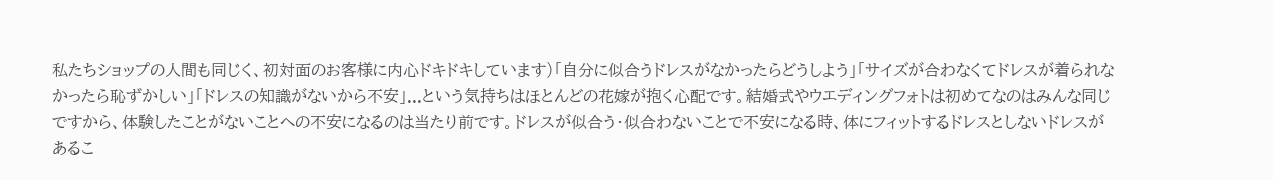私たちショップの人間も同じく、初対面のお客様に内心ドキドキしています)「自分に似合うドレスがなかったらどうしよう」「サイズが合わなくてドレスが着られなかったら恥ずかしい」「ドレスの知識がないから不安」...という気持ちはほとんどの花嫁が抱く心配です。結婚式やウエディングフォトは初めてなのはみんな同じですから、体験したことがないことへの不安になるのは当たり前です。ドレスが似合う・似合わないことで不安になる時、体にフィットするドレスとしないドレスがあるこ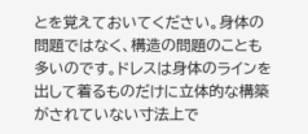とを覚えておいてください。身体の問題ではなく、構造の問題のことも多いのです。ドレスは身体のラインを出して着るものだけに立体的な構築がされていない寸法上で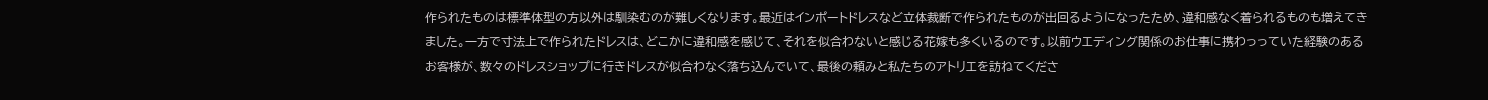作られたものは標準体型の方以外は馴染むのが難しくなります。最近はインポートドレスなど立体裁断で作られたものが出回るようになったため、違和感なく着られるものも増えてきました。一方で寸法上で作られたドレスは、どこかに違和感を感じて、それを似合わないと感じる花嫁も多くいるのです。以前ウエディング関係のお仕事に携わっっていた経験のあるお客様が、数々のドレスショップに行きドレスが似合わなく落ち込んでいて、最後の頼みと私たちのアトリエを訪ねてくださ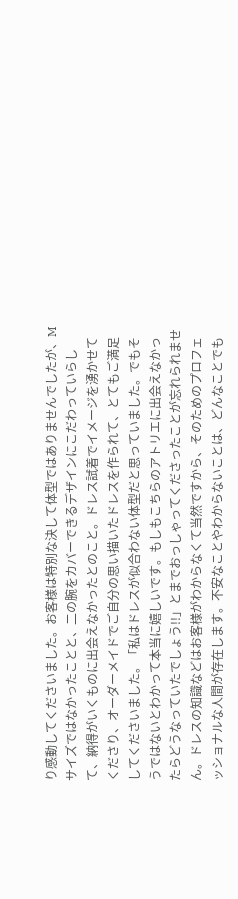り感動してくださいました。お客様は特別な決して体型ではありませんでしたが、Mサイズではなかったことと、二の腕をカバーできるデザインにこだわっていらして、納得がいくものに出会えなかったとのこと。ドレス試着でイメージを湧かせてくださり、オーダーメイドでご自分の思い描いたドレスを作られて、とてもご満足してくださいました。「私はドレスが似合わない体型だと思っていました。でもそうではないとわかって本当に嬉しいです。もしもこちらのアトリエに出会えなかったらどうなっていたでしょう!!」とまでおっしゃってくださったことが忘れられません。ドレスの知識などはお客様がわからなくて当然ですから、そのためのプロフェッショナルな人間が存在します。不安なことやわからないことは、どんなことでも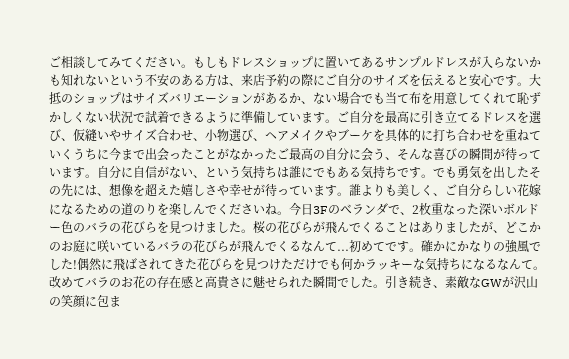ご相談してみてください。もしもドレスショップに置いてあるサンプルドレスが入らないかも知れないという不安のある方は、来店予約の際にご自分のサイズを伝えると安心です。大抵のショップはサイズバリエーションがあるか、ない場合でも当て布を用意してくれて恥ずかしくない状況で試着できるように準備しています。ご自分を最高に引き立てるドレスを選び、仮縫いやサイズ合わせ、小物選び、ヘアメイクやブーケを具体的に打ち合わせを重ねていくうちに今まで出会ったことがなかったご最高の自分に会う、そんな喜びの瞬間が待っています。自分に自信がない、という気持ちは誰にでもある気持ちです。でも勇気を出したその先には、想像を超えた嬉しさや幸せが待っています。誰よりも美しく、ご自分らしい花嫁になるための道のりを楽しんでくださいね。今日3Fのベランダで、2枚重なった深いボルドー色のバラの花びらを見つけました。桜の花びらが飛んでくることはありましたが、どこかのお庭に咲いているバラの花びらが飛んでくるなんて...初めてです。確かにかなりの強風でした!偶然に飛ばされてきた花びらを見つけただけでも何かラッキーな気持ちになるなんて。改めてバラのお花の存在感と高貴さに魅せられた瞬間でした。引き続き、素敵なGWが沢山の笑顔に包ま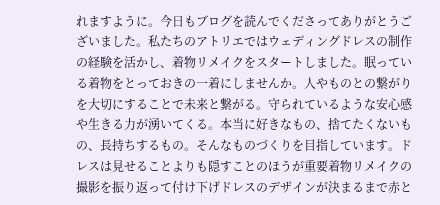れますように。今日もブログを読んでくださってありがとうございました。私たちのアトリエではウェディングドレスの制作の経験を活かし、着物リメイクをスタートしました。眠っている着物をとっておきの一着にしませんか。人やものとの繋がりを大切にすることで未来と繋がる。守られているような安心感や生きる力が湧いてくる。本当に好きなもの、捨てたくないもの、長持ちするもの。そんなものづくりを目指しています。ドレスは見せることよりも隠すことのほうが重要着物リメイクの撮影を振り返って付け下げドレスのデザインが決まるまで赤と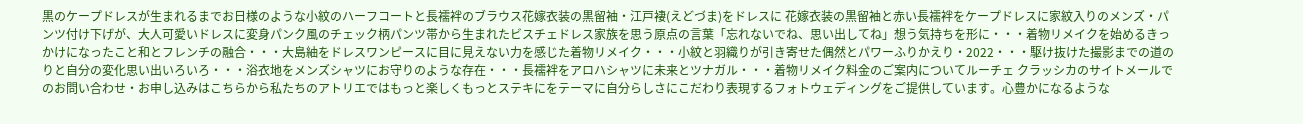黒のケープドレスが生まれるまでお日様のような小紋のハーフコートと長襦袢のブラウス花嫁衣装の黒留袖・江戸褄(えどづま)をドレスに 花嫁衣装の黒留袖と赤い長襦袢をケープドレスに家紋入りのメンズ・パンツ付け下げが、大人可愛いドレスに変身パンク風のチェック柄パンツ帯から生まれたビスチェドレス家族を思う原点の言葉「忘れないでね、思い出してね」想う気持ちを形に・・・着物リメイクを始めるきっかけになったこと和とフレンチの融合・・・大島紬をドレスワンピースに目に見えない力を感じた着物リメイク・・・小紋と羽織りが引き寄せた偶然とパワーふりかえり・2022・・・駆け抜けた撮影までの道のりと自分の変化思い出いろいろ・・・浴衣地をメンズシャツにお守りのような存在・・・長襦袢をアロハシャツに未来とツナガル・・・着物リメイク料金のご案内についてルーチェ クラッシカのサイトメールでのお問い合わせ・お申し込みはこちらから私たちのアトリエではもっと楽しくもっとステキにをテーマに自分らしさにこだわり表現するフォトウェディングをご提供しています。心豊かになるような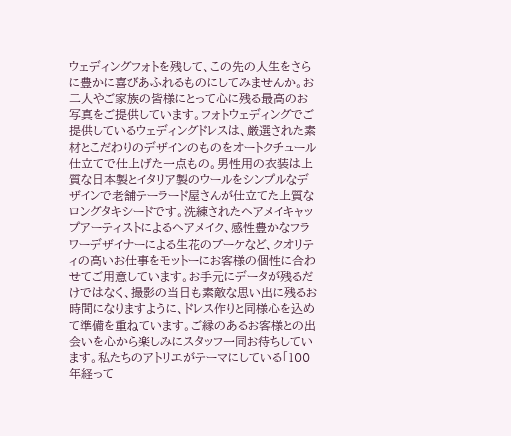ウェディングフォトを残して、この先の人生をさらに豊かに喜びあふれるものにしてみませんか。お二人やご家族の皆様にとって心に残る最高のお写真をご提供しています。フォトウェディングでご提供しているウェディングドレスは、厳選された素材とこだわりのデザインのものをオートクチュール仕立てで仕上げた一点もの。男性用の衣装は上質な日本製とイタリア製のウールをシンプルなデザインで老舗テーラード屋さんが仕立てた上質なロングタキシードです。洗練されたヘアメイキャップアーティストによるヘアメイク、感性豊かなフラワーデザイナーによる生花のブーケなど、クオリティの高いお仕事をモットーにお客様の個性に合わせてご用意しています。お手元にデータが残るだけではなく、撮影の当日も素敵な思い出に残るお時間になりますように、ドレス作りと同様心を込めて準備を重ねています。ご縁のあるお客様との出会いを心から楽しみにスタッフ一同お待ちしています。私たちのアトリエがテーマにしている「100年経って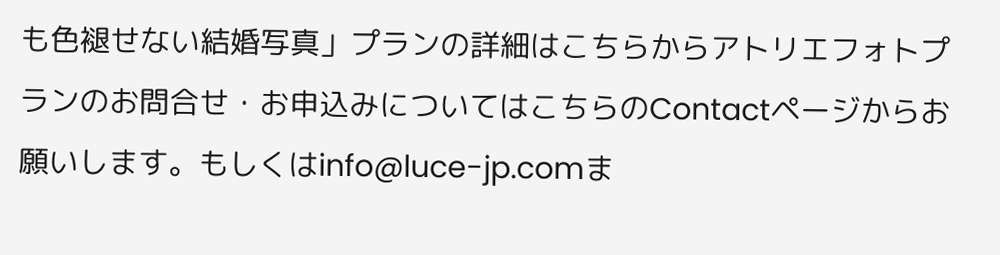も色褪せない結婚写真」プランの詳細はこちらからアトリエフォトプランのお問合せ・お申込みについてはこちらのContactページからお願いします。もしくはinfo@luce-jp.comま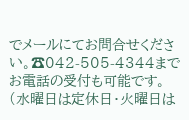でメールにてお問合せください。☎042-505-4344までお電話の受付も可能です。(水曜日は定休日・火曜日は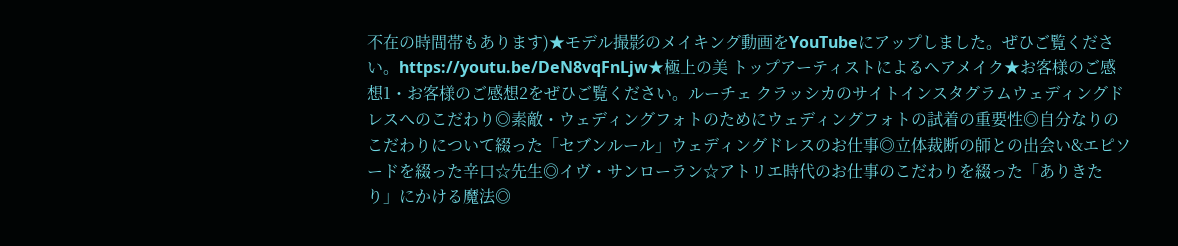不在の時間帯もあります)★モデル撮影のメイキング動画をYouTubeにアップしました。ぜひご覧ください。https://youtu.be/DeN8vqFnLjw★極上の美 トップアーティストによるヘアメイク★お客様のご感想1・お客様のご感想2をぜひご覧ください。ルーチェ クラッシカのサイトインスタグラムウェディングドレスへのこだわり◎素敵・ウェディングフォトのためにウェディングフォトの試着の重要性◎自分なりのこだわりについて綴った「セブンルール」ウェディングドレスのお仕事◎立体裁断の師との出会い&エピソードを綴った辛口☆先生◎イヴ・サンローラン☆アトリエ時代のお仕事のこだわりを綴った「ありきたり」にかける魔法◎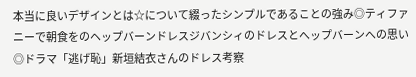本当に良いデザインとは☆について綴ったシンプルであることの強み◎ティファニーで朝食をのヘップバーンドレスジバンシィのドレスとへップバーンへの思い◎ドラマ「逃げ恥」新垣結衣さんのドレス考察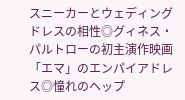スニーカーとウェディングドレスの相性◎グィネス・パルトローの初主演作映画「エマ」のエンパイアドレス◎憧れのヘップ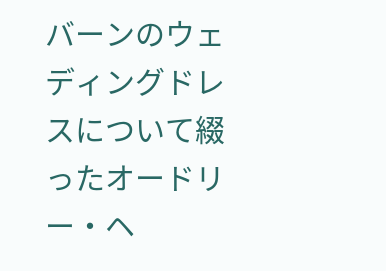バーンのウェディングドレスについて綴ったオードリー・ヘ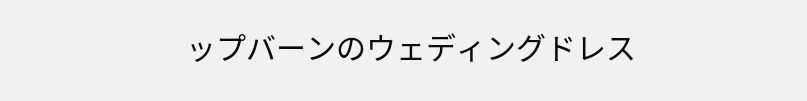ップバーンのウェディングドレス